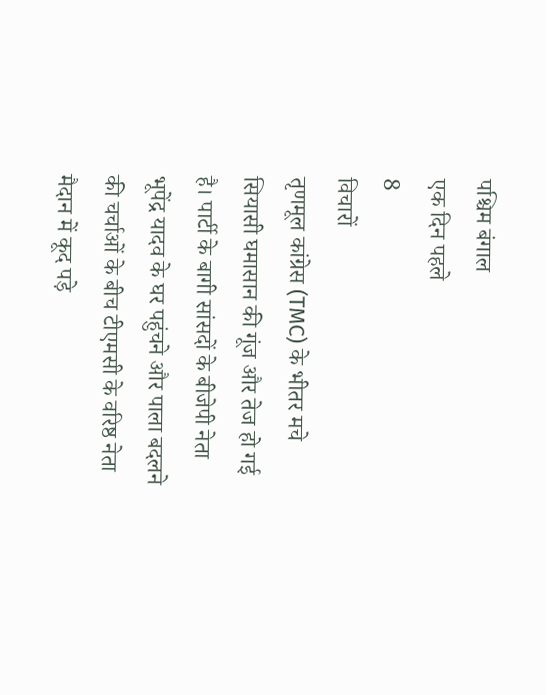पश्चिम बंगाल
एक दिन पहले
8
विचारों
तृणमूल कांग्रेस (TMC) के भीतर मचे सियासी घमासान की गूंज और तेज हो गई है। पार्टी के बागी सांसदों के बीजेपी नेता भूपेंद्र यादव के घर पहुंचने और पाला बदलने की चर्चाओं के बीच टीएमसी के वरिष्ठ नेता मैदान में कूद पड़े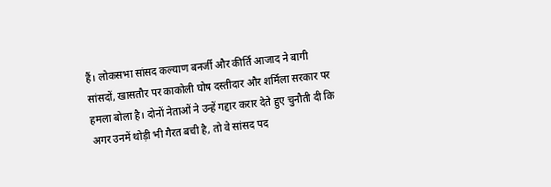हैं। लोकसभा सांसद कल्याण बनर्जी और कीर्ति आजाद ने बागी सांसदों, खासतौर पर काकोली घोष दस्तीदार और शर्मिला सरकार पर हमला बोला है। दोनों नेताओं ने उन्हें गद्दार करार देते हुए चुनौती दी कि अगर उनमें थोड़ी भी गैरत बची है, तो वे सांसद पद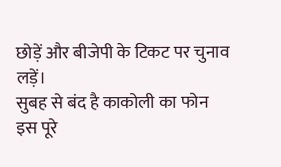छोड़ें और बीजेपी के टिकट पर चुनाव लड़ें।
सुबह से बंद है काकोली का फोन
इस पूरे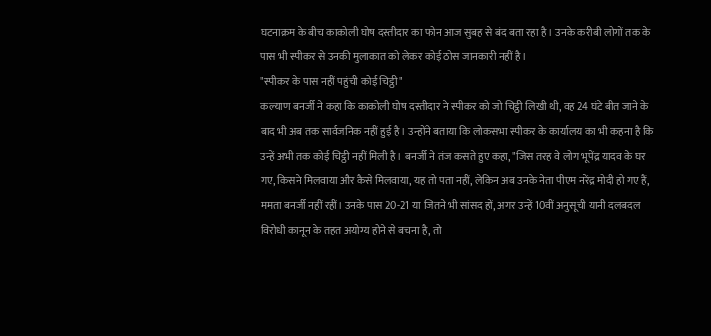घटनाक्रम के बीच काकोली घोष दस्तीदार का फोन आज सुबह से बंद बता रहा है। उनके करीबी लोगों तक के पास भी स्पीकर से उनकी मुलाकात को लेकर कोई ठोस जानकारी नहीं है।
"स्पीकर के पास नहीं पहुंची कोई चिट्ठी"
कल्याण बनर्जी ने कहा कि काकोली घोष दस्तीदार ने स्पीकर को जो चिट्ठी लिखी थी, वह 24 घंटे बीत जाने के बाद भी अब तक सार्वजनिक नहीं हुई है। उन्होंने बताया कि लोकसभा स्पीकर के कार्यालय का भी कहना है कि उन्हें अभी तक कोई चिट्ठी नहीं मिली है। बनर्जी ने तंज कसते हुए कहा, "जिस तरह वे लोग भूपेंद्र यादव के घर गए, किसने मिलवाया और कैसे मिलवाया, यह तो पता नहीं, लेकिन अब उनके नेता पीएम नरेंद्र मोदी हो गए हैं, ममता बनर्जी नहीं रहीं। उनके पास 20-21 या जितने भी सांसद हों, अगर उन्हें 10वीं अनुसूची यानी दलबदल विरोधी कानून के तहत अयोग्य होने से बचना है, तो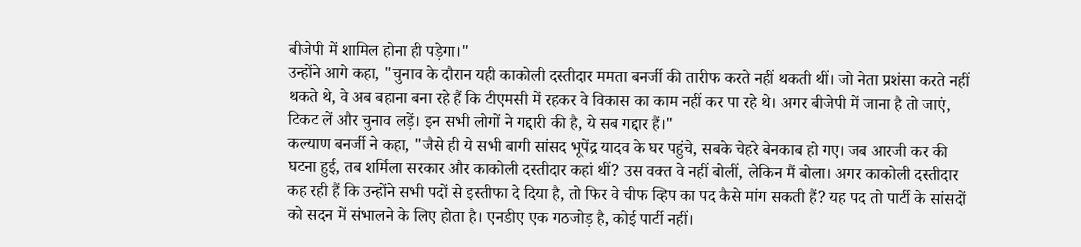बीजेपी में शामिल होना ही पड़ेगा।"
उन्होंने आगे कहा, "चुनाव के दौरान यही काकोली दस्तीदार ममता बनर्जी की तारीफ करते नहीं थकती थीं। जो नेता प्रशंसा करते नहीं थकते थे, वे अब बहाना बना रहे हैं कि टीएमसी में रहकर वे विकास का काम नहीं कर पा रहे थे। अगर बीजेपी में जाना है तो जाएं, टिकट लें और चुनाव लड़ें। इन सभी लोगों ने गद्दारी की है, ये सब गद्दार हैं।"
कल्याण बनर्जी ने कहा, "जैसे ही ये सभी बागी सांसद भूपेंद्र यादव के घर पहुंचे, सबके चेहरे बेनकाब हो गए। जब आरजी कर की घटना हुई, तब शर्मिला सरकार और काकोली दस्तीदार कहां थीं? उस वक्त वे नहीं बोलीं, लेकिन मैं बोला। अगर काकोली दस्तीदार कह रही हैं कि उन्होंने सभी पदों से इस्तीफा दे दिया है, तो फिर वे चीफ व्हिप का पद कैसे मांग सकती हैं? यह पद तो पार्टी के सांसदों को सदन में संभालने के लिए होता है। एनडीए एक गठजोड़ है, कोई पार्टी नहीं।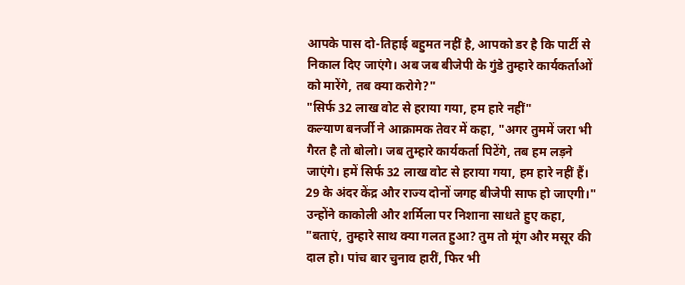आपके पास दो-तिहाई बहुमत नहीं है, आपको डर है कि पार्टी से निकाल दिए जाएंगे। अब जब बीजेपी के गुंडे तुम्हारे कार्यकर्ताओं को मारेंगे, तब क्या करोगे?"
"सिर्फ 32 लाख वोट से हराया गया, हम हारे नहीं"
कल्याण बनर्जी ने आक्रामक तेवर में कहा, "अगर तुममें जरा भी गैरत है तो बोलो। जब तुम्हारे कार्यकर्ता पिटेंगे, तब हम लड़ने जाएंगे। हमें सिर्फ 32 लाख वोट से हराया गया, हम हारे नहीं हैं। 29 के अंदर केंद्र और राज्य दोनों जगह बीजेपी साफ हो जाएगी।" उन्होंने काकोली और शर्मिला पर निशाना साधते हुए कहा, "बताएं, तुम्हारे साथ क्या गलत हुआ? तुम तो मूंग और मसूर की दाल हो। पांच बार चुनाव हारीं, फिर भी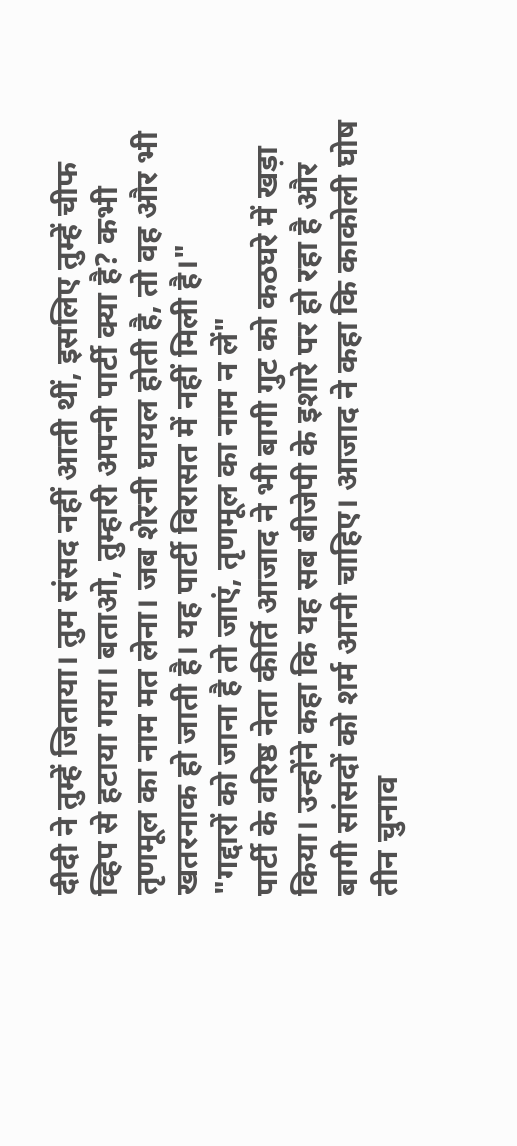दीदी ने तुम्हें जिताया। तुम संसद नहीं आती थीं, इसलिए तुम्हें चीफ व्हिप से हटाया गया। बताओ, तुम्हारी अपनी पार्टी क्या है? कभी तृणमूल का नाम मत लेना। जब शेरनी घायल होती है, तो वह और भी खतरनाक हो जाती है। यह पार्टी विरासत में नहीं मिली है।"
"गद्दारों को जाना है तो जाएं, तृणमूल का नाम न लें"
पार्टी के वरिष्ठ नेता कीर्ति आजाद ने भी बागी गुट को कठघरे में खड़ा किया। उन्होंने कहा कि यह सब बीजेपी के इशारे पर हो रहा है और बागी सांसदों को शर्म आनी चाहिए। आजाद ने कहा कि काकोली घोष तीन चुनाव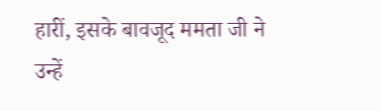हारीं, इसके बावजूद ममता जी ने उन्हें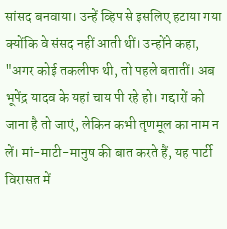सांसद बनवाया। उन्हें व्हिप से इसलिए हटाया गया क्योंकि वे संसद नहीं आती थीं। उन्होंने कहा, "अगर कोई तकलीफ थी, तो पहले बतातीं। अब भूपेंद्र यादव के यहां चाय पी रहे हो। गद्दारों को जाना है तो जाएं, लेकिन कभी तृणमूल का नाम न लें। मां-माटी-मानुष की बात करते हैं, यह पार्टी विरासत में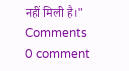नहीं मिली है।"
Comments
0 comment